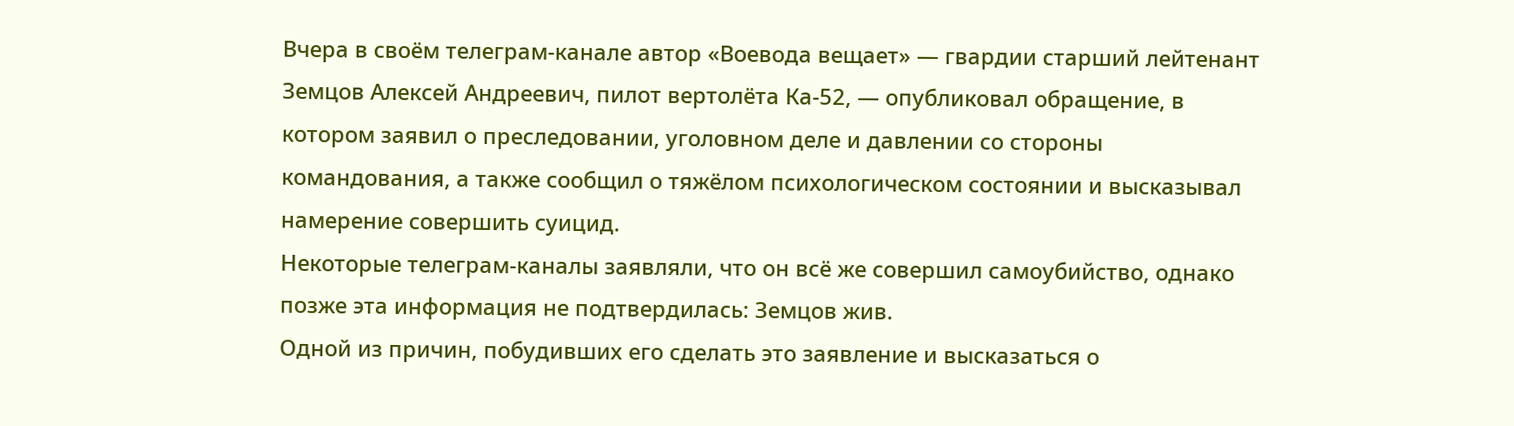Вчера в своём телеграм-канале автор «Воевода вещает» — гвардии старший лейтенант Земцов Алексей Андреевич, пилот вертолёта Ка-52, — опубликовал обращение, в котором заявил о преследовании, уголовном деле и давлении со стороны командования, а также сообщил о тяжёлом психологическом состоянии и высказывал намерение совершить суицид.
Некоторые телеграм-каналы заявляли, что он всё же совершил самоубийство, однако позже эта информация не подтвердилась: Земцов жив.
Одной из причин, побудивших его сделать это заявление и высказаться о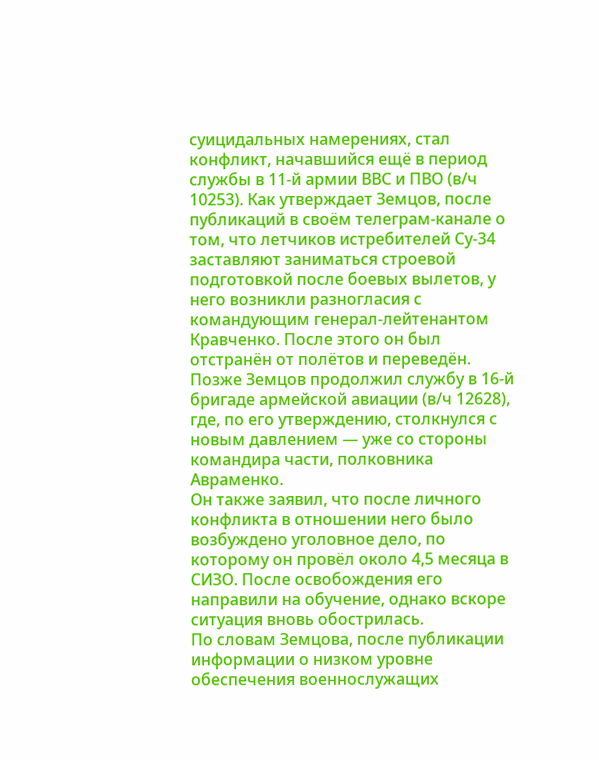суицидальных намерениях, стал конфликт, начавшийся ещё в период службы в 11-й армии ВВС и ПВО (в/ч 10253). Как утверждает Земцов, после публикаций в своём телеграм-канале о том, что летчиков истребителей Су-34 заставляют заниматься строевой подготовкой после боевых вылетов, у него возникли разногласия с командующим генерал-лейтенантом Кравченко. После этого он был отстранён от полётов и переведён.
Позже Земцов продолжил службу в 16-й бригаде армейской авиации (в/ч 12628), где, по его утверждению, столкнулся с новым давлением — уже со стороны командира части, полковника Авраменко.
Он также заявил, что после личного конфликта в отношении него было возбуждено уголовное дело, по которому он провёл около 4,5 месяца в СИЗО. После освобождения его направили на обучение, однако вскоре ситуация вновь обострилась.
По словам Земцова, после публикации информации о низком уровне обеспечения военнослужащих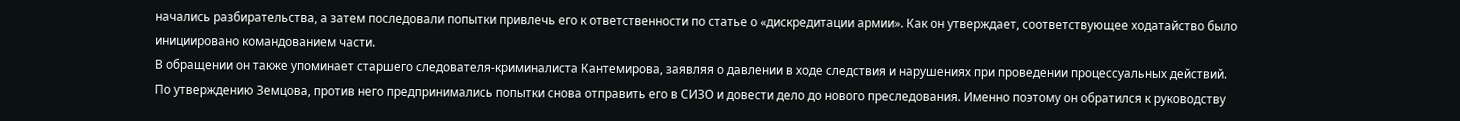начались разбирательства, а затем последовали попытки привлечь его к ответственности по статье о «дискредитации армии». Как он утверждает, соответствующее ходатайство было инициировано командованием части.
В обращении он также упоминает старшего следователя-криминалиста Кантемирова, заявляя о давлении в ходе следствия и нарушениях при проведении процессуальных действий.
По утверждению Земцова, против него предпринимались попытки снова отправить его в СИЗО и довести дело до нового преследования. Именно поэтому он обратился к руководству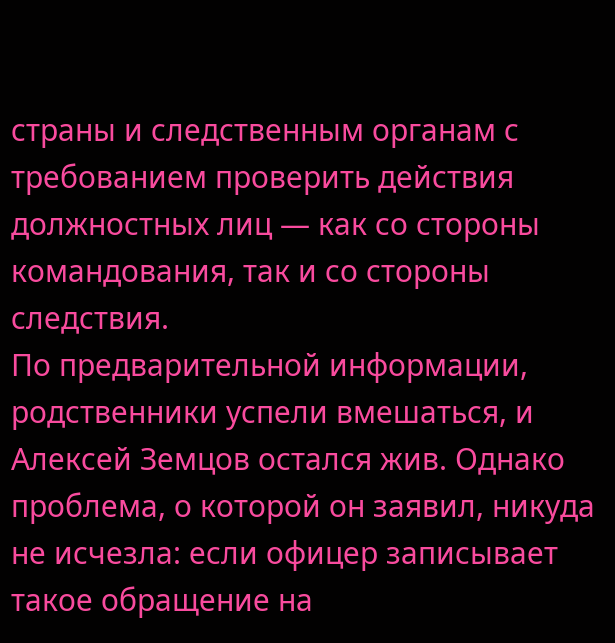страны и следственным органам с требованием проверить действия должностных лиц — как со стороны командования, так и со стороны следствия.
По предварительной информации, родственники успели вмешаться, и Алексей Земцов остался жив. Однако проблема, о которой он заявил, никуда не исчезла: если офицер записывает такое обращение на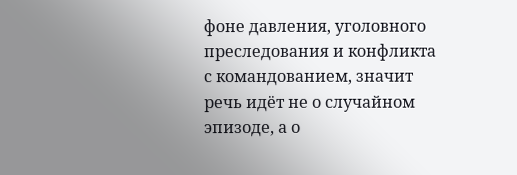фоне давления, уголовного преследования и конфликта с командованием, значит речь идёт не о случайном эпизоде, а о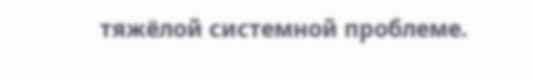тяжёлой системной проблеме.